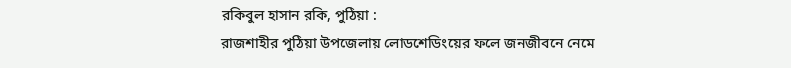রকিবুল হাসান রকি, পুঠিয়া :
রাজশাহীর পুঠিয়া উপজেলায় লোডশেডিংয়ের ফলে জনজীবনে নেমে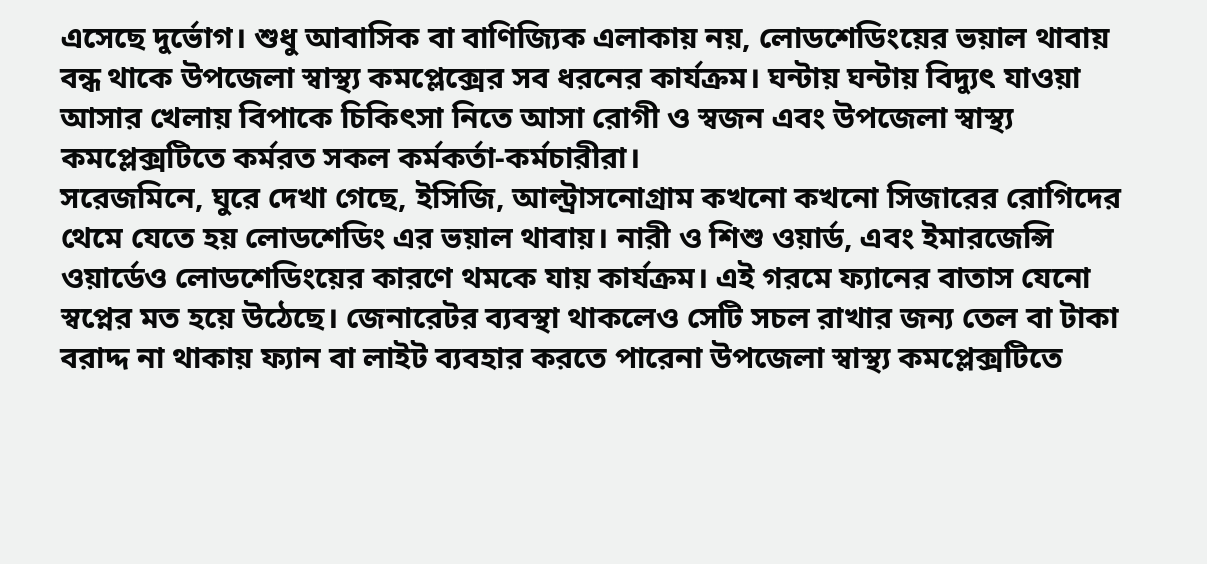এসেছে দুর্ভোগ। শুধু আবাসিক বা বাণিজ্যিক এলাকায় নয়, লোডশেডিংয়ের ভয়াল থাবায় বন্ধ থাকে উপজেলা স্বাস্থ্য কমপ্লেক্সের সব ধরনের কার্যক্রম। ঘন্টায় ঘন্টায় বিদ্যুৎ যাওয়া আসার খেলায় বিপাকে চিকিৎসা নিতে আসা রোগী ও স্বজন এবং উপজেলা স্বাস্থ্য কমপ্লেক্সটিতে কর্মরত সকল কর্মকর্তা-কর্মচারীরা।
সরেজমিনে, ঘুরে দেখা গেছে, ইসিজি, আল্ট্রাসনোগ্রাম কখনো কখনো সিজারের রোগিদের থেমে যেতে হয় লোডশেডিং এর ভয়াল থাবায়। নারী ও শিশু ওয়ার্ড, এবং ইমারজেন্সি ওয়ার্ডেও লোডশেডিংয়ের কারণে থমকে যায় কার্যক্রম। এই গরমে ফ্যানের বাতাস যেনো স্বপ্নের মত হয়ে উঠেছে। জেনারেটর ব্যবস্থা থাকলেও সেটি সচল রাখার জন্য তেল বা টাকা বরাদ্দ না থাকায় ফ্যান বা লাইট ব্যবহার করতে পারেনা উপজেলা স্বাস্থ্য কমপ্লেক্সটিতে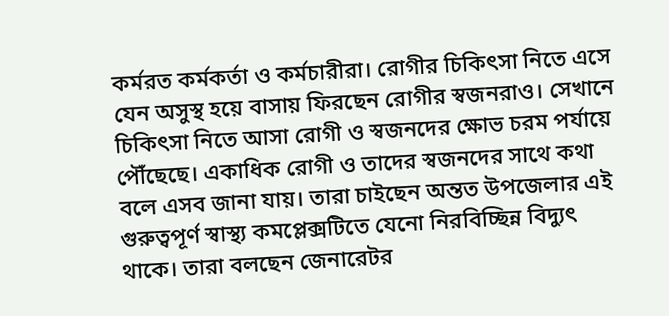কর্মরত কর্মকর্তা ও কর্মচারীরা। রোগীর চিকিৎসা নিতে এসে যেন অসুস্থ হয়ে বাসায় ফিরছেন রোগীর স্বজনরাও। সেখানে চিকিৎসা নিতে আসা রোগী ও স্বজনদের ক্ষোভ চরম পর্যায়ে পৌঁছেছে। একাধিক রোগী ও তাদের স্বজনদের সাথে কথা বলে এসব জানা যায়। তারা চাইছেন অন্তত উপজেলার এই গুরুত্বপূর্ণ স্বাস্থ্য কমপ্লেক্সটিতে যেনো নিরবিচ্ছিন্ন বিদ্যুৎ থাকে। তারা বলছেন জেনারেটর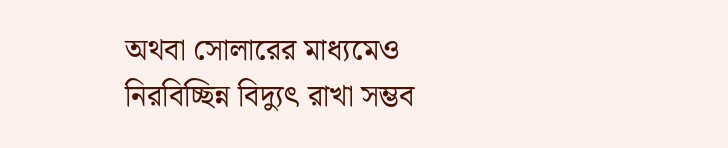অথবা সোলারের মাধ্যমেও নিরবিচ্ছিন্ন বিদ্যুৎ রাখা সম্ভব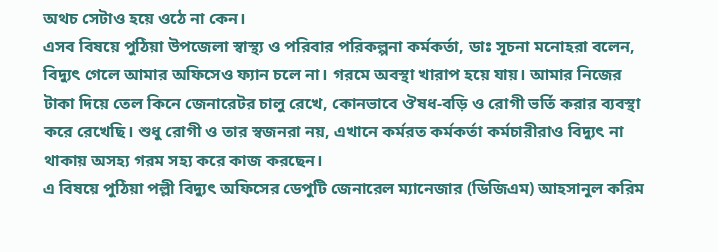অথচ সেটাও হয়ে ওঠে না কেন।
এসব বিষয়ে পুঠিয়া উপজেলা স্বাস্থ্য ও পরিবার পরিকল্পনা কর্মকর্তা, ডাঃ সূচনা মনোহরা বলেন, বিদ্যুৎ গেলে আমার অফিসেও ফ্যান চলে না। গরমে অবস্থা খারাপ হয়ে যায়। আমার নিজের টাকা দিয়ে তেল কিনে জেনারেটর চালু রেখে, কোনভাবে ঔষধ-বড়ি ও রোগী ভর্তি করার ব্যবস্থা করে রেখেছি। শুধু রোগী ও তার স্বজনরা নয়, এখানে কর্মরত কর্মকর্তা কর্মচারীরাও বিদ্যুৎ না থাকায় অসহ্য গরম সহ্য করে কাজ করছেন।
এ বিষয়ে পুঠিয়া পল্লী বিদ্যুৎ অফিসের ডেপুটি জেনারেল ম্যানেজার (ডিজিএম) আহসানুল করিম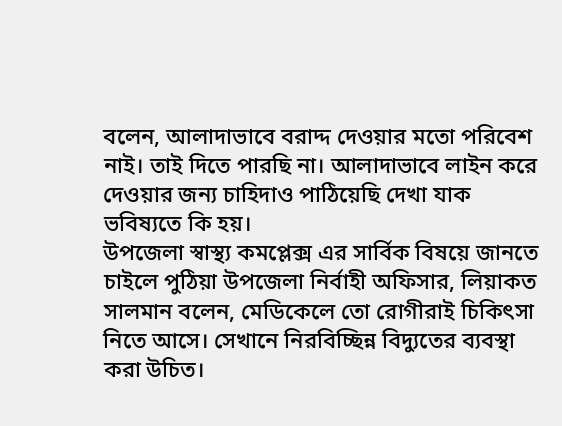বলেন, আলাদাভাবে বরাদ্দ দেওয়ার মতো পরিবেশ নাই। তাই দিতে পারছি না। আলাদাভাবে লাইন করে দেওয়ার জন্য চাহিদাও পাঠিয়েছি দেখা যাক ভবিষ্যতে কি হয়।
উপজেলা স্বাস্থ্য কমপ্লেক্স এর সার্বিক বিষয়ে জানতে চাইলে পুঠিয়া উপজেলা নির্বাহী অফিসার, লিয়াকত সালমান বলেন, মেডিকেলে তো রোগীরাই চিকিৎসা নিতে আসে। সেখানে নিরবিচ্ছিন্ন বিদ্যুতের ব্যবস্থা করা উচিত।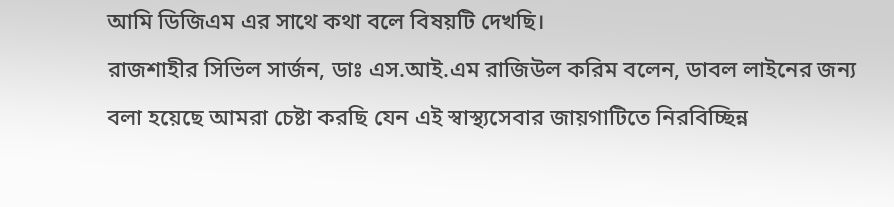আমি ডিজিএম এর সাথে কথা বলে বিষয়টি দেখছি।
রাজশাহীর সিভিল সার্জন, ডাঃ এস.আই.এম রাজিউল করিম বলেন, ডাবল লাইনের জন্য বলা হয়েছে আমরা চেষ্টা করছি যেন এই স্বাস্থ্যসেবার জায়গাটিতে নিরবিচ্ছিন্ন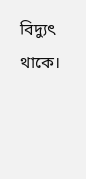বিদ্যুৎ থাকে।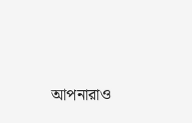আপনারাও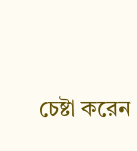চেষ্টা করেন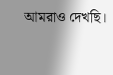আমরাও দেখছি।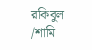রকিবুল /শামি